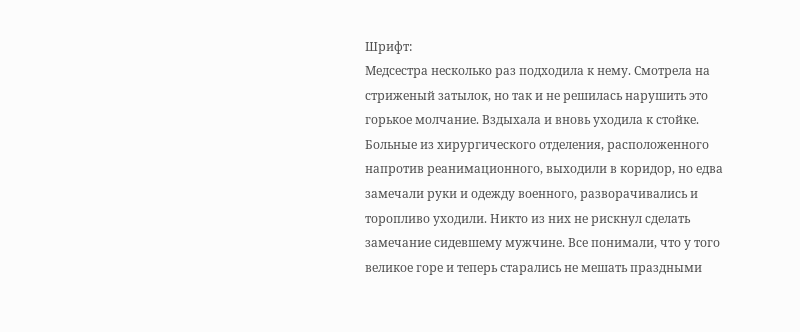Шрифт:
Медсестра несколько раз подходила к нему. Смотрела на стриженый затылок, но так и не решилась нарушить это горькое молчание. Вздыхала и вновь уходила к стойке.
Больные из хирургического отделения, расположенного напротив реанимационного, выходили в коридор, но едва замечали руки и одежду военного, разворачивались и торопливо уходили. Никто из них не рискнул сделать замечание сидевшему мужчине. Все понимали, что у того великое горе и теперь старались не мешать праздными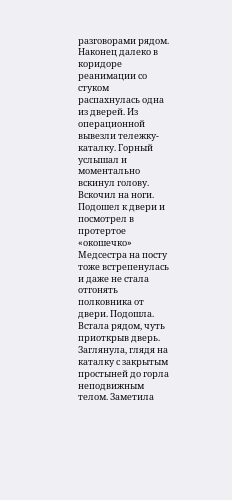разговорами рядом.
Наконец далеко в коридоре реанимации со стуком распахнулась одна из дверей. Из операционной вывезли тележку-каталку. Горный услышал и моментально вскинул голову. Вскочил на ноги. Подошел к двери и посмотрел в протертое «окошечко» Медсестра на посту тоже встрепенулась и даже не стала отгонять полковника от двери. Подошла. Встала рядом, чуть приоткрыв дверь. Заглянула, глядя на каталку с закрытым простыней до горла неподвижным телом. Заметила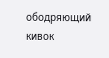ободряющий кивок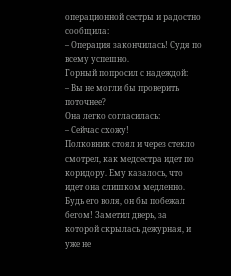операционной сестры и радостно сообщила:
– Операция закончилась! Судя по всему успешно.
Горный попросил с надеждой:
– Вы не могли бы проверить поточнее?
Она легко согласилась:
– Сейчас схожу!
Полковник стоял и через стекло смотрел, как медсестра идет по коридору. Ему казалось, что идет она слишком медленно. Будь его воля, он бы побежал бегом! Заметил дверь, за которой скрылась дежурная, и уже не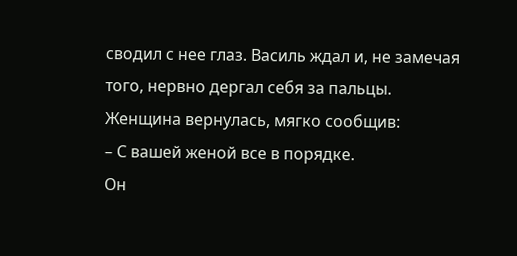сводил с нее глаз. Василь ждал и, не замечая того, нервно дергал себя за пальцы. Женщина вернулась, мягко сообщив:
– С вашей женой все в порядке.
Он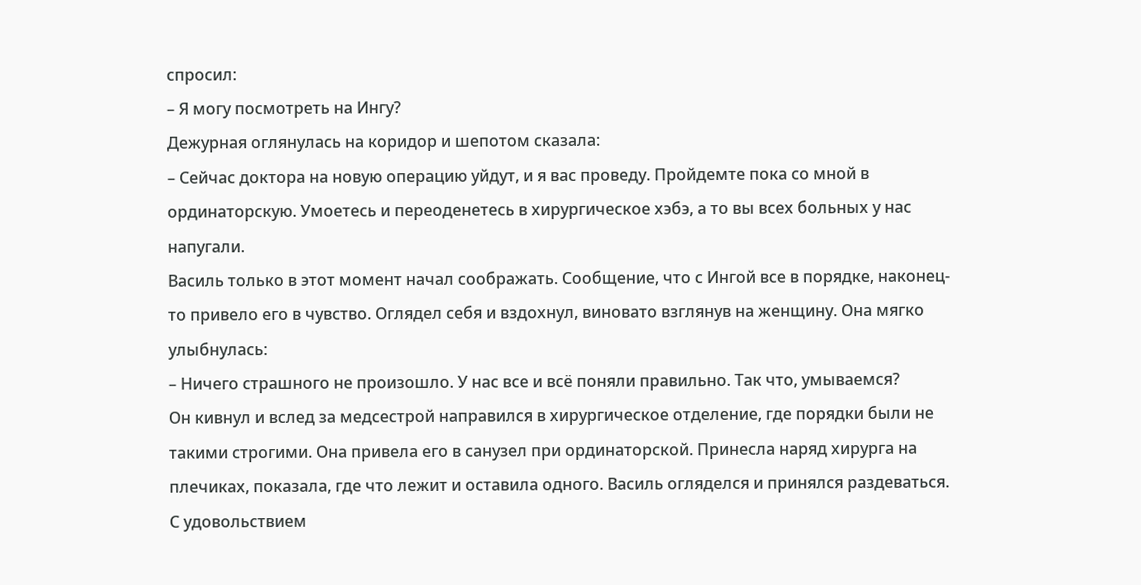спросил:
– Я могу посмотреть на Ингу?
Дежурная оглянулась на коридор и шепотом сказала:
– Сейчас доктора на новую операцию уйдут, и я вас проведу. Пройдемте пока со мной в ординаторскую. Умоетесь и переоденетесь в хирургическое хэбэ, а то вы всех больных у нас напугали.
Василь только в этот момент начал соображать. Сообщение, что с Ингой все в порядке, наконец-то привело его в чувство. Оглядел себя и вздохнул, виновато взглянув на женщину. Она мягко улыбнулась:
– Ничего страшного не произошло. У нас все и всё поняли правильно. Так что, умываемся?
Он кивнул и вслед за медсестрой направился в хирургическое отделение, где порядки были не такими строгими. Она привела его в санузел при ординаторской. Принесла наряд хирурга на плечиках, показала, где что лежит и оставила одного. Василь огляделся и принялся раздеваться.
С удовольствием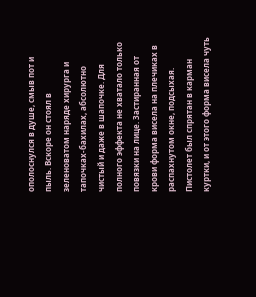ополоснулся в душе, смыв пот и пыль. Вскоре он стоял в зеленоватом наряде хирурга и тапочках-бахилах, абсолютно чистый и даже в шапочке. Для полного эффекта не хватало только повязки на лице. Застиранная от крови форма висела на плечиках в распахнутом окне, подсыхая. Пистолет был спрятан в карман куртки, и от этого форма висела чуть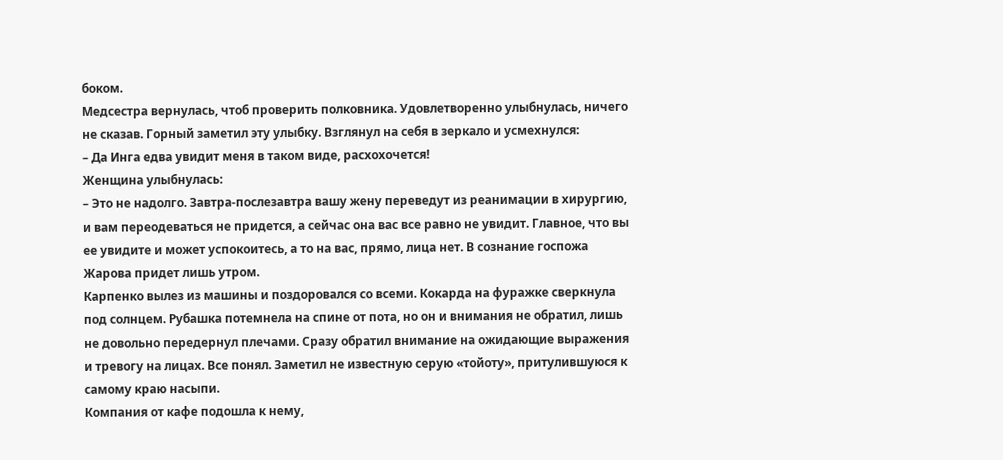боком.
Медсестра вернулась, чтоб проверить полковника. Удовлетворенно улыбнулась, ничего не сказав. Горный заметил эту улыбку. Взглянул на себя в зеркало и усмехнулся:
– Да Инга едва увидит меня в таком виде, расхохочется!
Женщина улыбнулась:
– Это не надолго. Завтра-послезавтра вашу жену переведут из реанимации в хирургию, и вам переодеваться не придется, а сейчас она вас все равно не увидит. Главное, что вы ее увидите и может успокоитесь, а то на вас, прямо, лица нет. В сознание госпожа Жарова придет лишь утром.
Карпенко вылез из машины и поздоровался со всеми. Кокарда на фуражке сверкнула под солнцем. Рубашка потемнела на спине от пота, но он и внимания не обратил, лишь не довольно передернул плечами. Сразу обратил внимание на ожидающие выражения и тревогу на лицах. Все понял. Заметил не известную серую «тойоту», притулившуюся к самому краю насыпи.
Компания от кафе подошла к нему,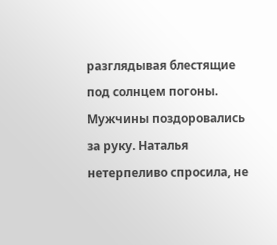разглядывая блестящие под солнцем погоны. Мужчины поздоровались за руку. Наталья нетерпеливо спросила, не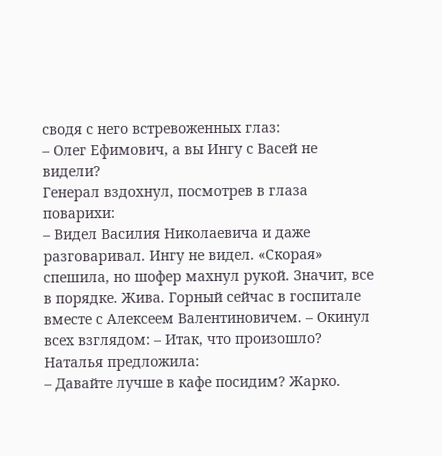сводя с него встревоженных глаз:
– Олег Ефимович, а вы Ингу с Васей не видели?
Генерал вздохнул, посмотрев в глаза поварихи:
– Видел Василия Николаевича и даже разговаривал. Ингу не видел. «Скорая» спешила, но шофер махнул рукой. Значит, все в порядке. Жива. Горный сейчас в госпитале вместе с Алексеем Валентиновичем. – Окинул всех взглядом: – Итак, что произошло?
Наталья предложила:
– Давайте лучше в кафе посидим? Жарко.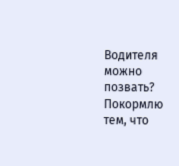Водителя можно позвать? Покормлю тем, что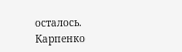осталось.
Карпенко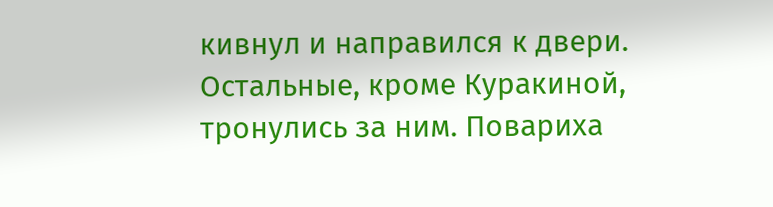кивнул и направился к двери. Остальные, кроме Куракиной, тронулись за ним. Повариха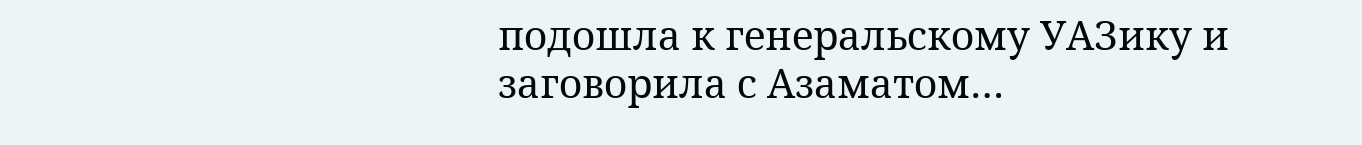подошла к генеральскому УАЗику и заговорила с Азаматом…